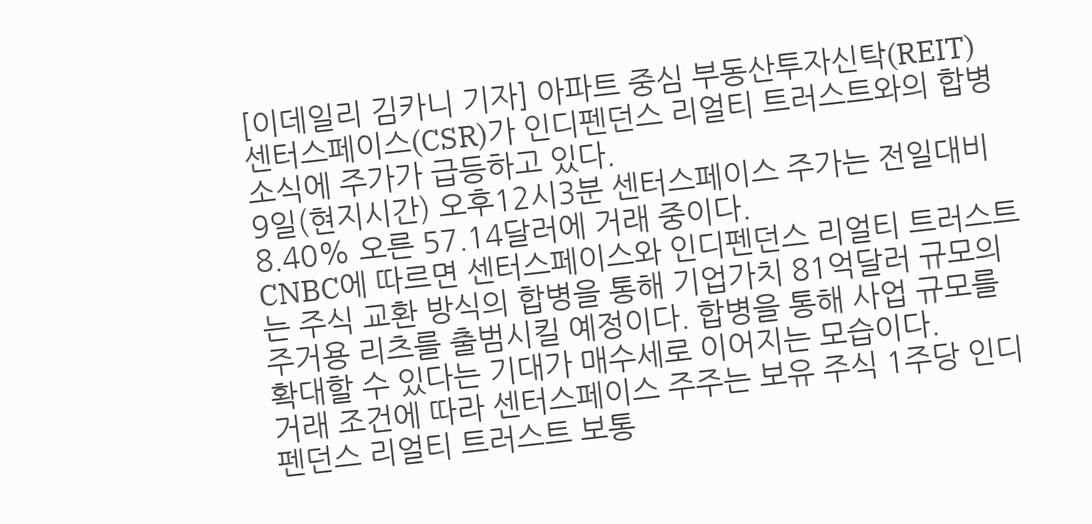[이데일리 김카니 기자] 아파트 중심 부동산투자신탁(REIT) 센터스페이스(CSR)가 인디펜던스 리얼티 트러스트와의 합병 소식에 주가가 급등하고 있다.
9일(현지시간) 오후12시3분 센터스페이스 주가는 전일대비 8.40% 오른 57.14달러에 거래 중이다.
CNBC에 따르면 센터스페이스와 인디펜던스 리얼티 트러스트는 주식 교환 방식의 합병을 통해 기업가치 81억달러 규모의 주거용 리츠를 출범시킬 예정이다. 합병을 통해 사업 규모를 확대할 수 있다는 기대가 매수세로 이어지는 모습이다.
거래 조건에 따라 센터스페이스 주주는 보유 주식 1주당 인디펜던스 리얼티 트러스트 보통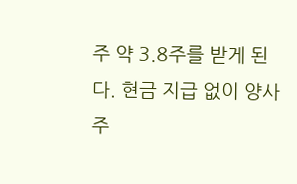주 약 3.8주를 받게 된다. 현금 지급 없이 양사 주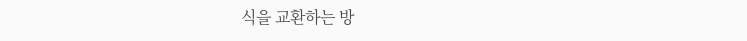식을 교환하는 방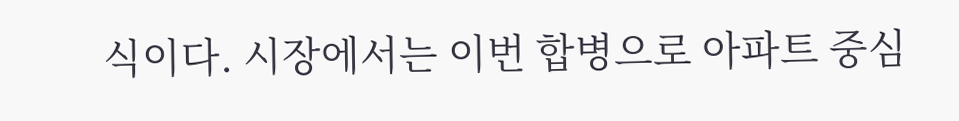식이다. 시장에서는 이번 합병으로 아파트 중심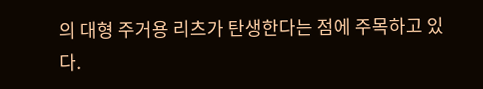의 대형 주거용 리츠가 탄생한다는 점에 주목하고 있다.